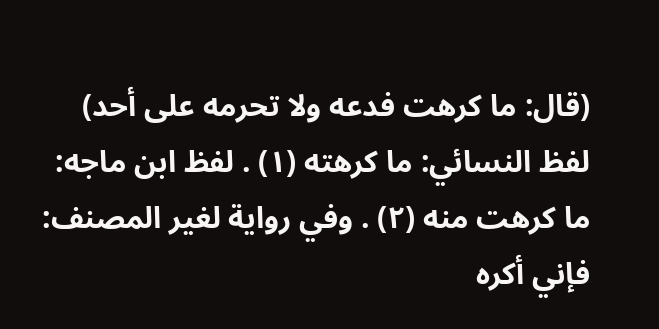(قال: ما كرهت فدعه ولا تحرمه على أحد) لفظ النسائي: ما كرهته (١) . لفظ ابن ماجه: ما كرهت منه (٢) . وفي رواية لغير المصنف: فإني أكره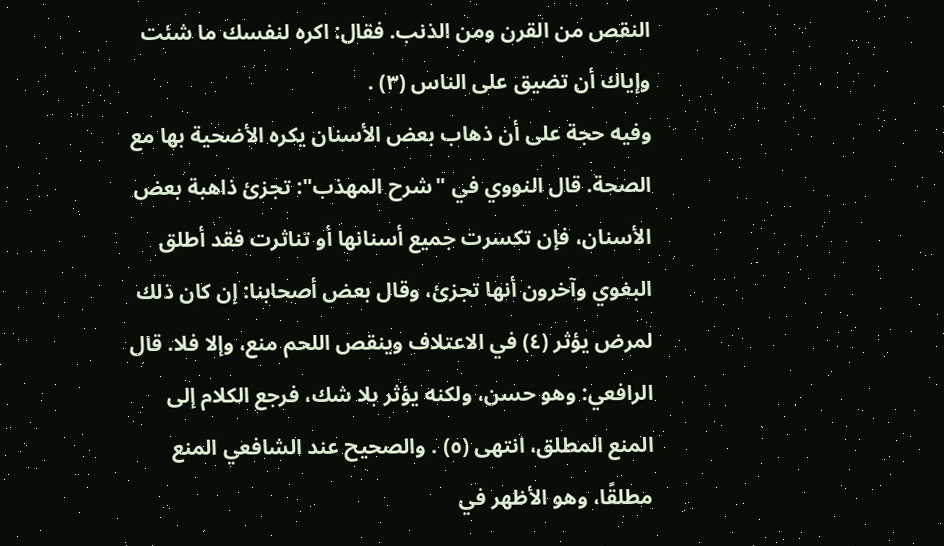النقص من القرن ومن الذنب. فقال: اكره لنفسك ما شئت وإياك أن تضيق على الناس (٣) .
وفيه حجة على أن ذهاب بعض الأسنان يكره الأضحية بها مع الصحة. قال النووي في "شرح المهذب": تجزئ ذاهبة بعض الأسنان، فإن تكسرت جميع أسنانها أو تناثرت فقد أطلق البغوي وآخرون أنها تجزئ، وقال بعض أصحابنا: إن كان ذلك لمرض يؤثر (٤) في الاعتلاف وينقص اللحم منع، وإلا فلا. قال الرافعي: وهو حسن، ولكنه يؤثر بلا شك، فرجع الكلام إلى المنع المطلق، انتهى (٥) . والصحيح عند الشافعي المنع مطلقًا، وهو الأظهر في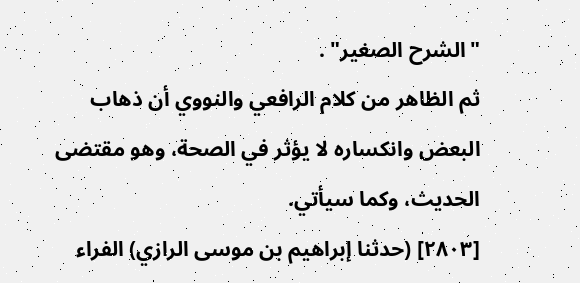"الشرح الصغير" .
ثم الظاهر من كلام الرافعي والنووي أن ذهاب البعض وانكساره لا يؤثر في الصحة، وهو مقتضى الحديث، وكما سيأتي.
[٢٨٠٣] (حدثنا إبراهيم بن موسى الرازي) الفراء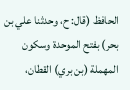الحافظ (قال: ح، وحدثنا علي بن بحر) بفتح الموحدة وسكون المهملة (بن بري) القطان،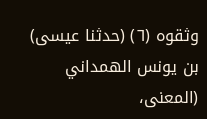وثقوه (٦) (حدثنا عيسى) بن يونس الهمداني (المعنى،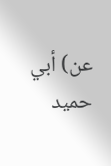عن) أبي حميد